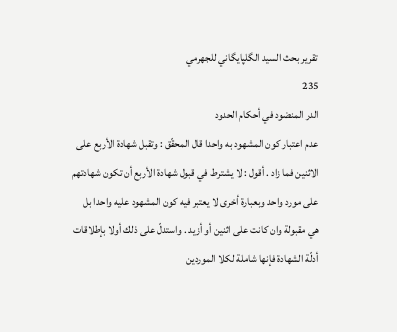تقرير بحث السيد الگلپايگاني للجهرمي
235
الدر المنضود في أحكام الحدود
عدم اعتبار كون المشهود به واحدا قال المحقّق : وتقبل شهادة الأربع على الاثنين فما زاد . أقول : لا يشترط في قبول شهادة الأربع أن تكون شهادتهم على مورد واحد وبعبارة أخرى لا يعتبر فيه كون المشهود عليه واحدا بل هي مقبولة وان كانت على اثنين أو أزيد . واستدلّ على ذلك أولا بإطلاقات أدلّة الشهادة فإنها شاملة لكلا الموردين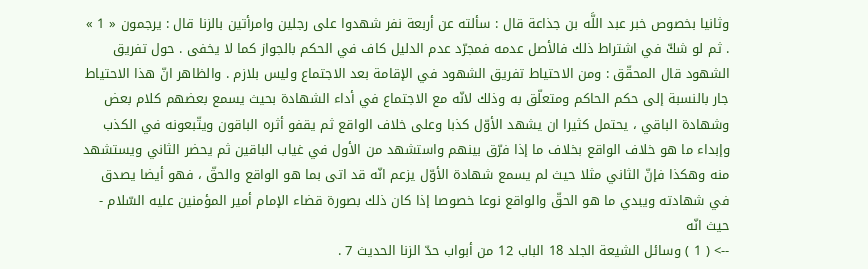وثانيا بخصوص خبر عبد اللَّه بن جذاعة قال : سألته عن أربعة نفر شهدوا على رجلين وامرأتين بالزنا قال : يرجمون « 1 » . ثم لو شكّ في اشتراط ذلك فالأصل عدمه فمجرّد عدم الدليل كاف في الحكم بالجواز كما لا يخفى . حول تفريق الشهود قال المحقّق : ومن الاحتياط تفريق الشهود في الإقامة بعد الاجتماع وليس بلازم . والظاهر انّ هذا الاحتياط جار بالنسبة إلى حكم الحاكم ومتعلّق به وذلك لانّه مع الاجتماع في أداء الشهادة بحيث يسمع بعضهم كلام بعض وشهادة الباقي ، يحتمل كثيرا ان يشهد الأوّل كذبا وعلى خلاف الواقع ثم يقفو أثره الباقون ويتّبعونه في الكذب وإبداء ما هو خلاف الواقع بخلاف ما إذا فرّق بينهم واستشهد من الأول في غياب الباقين ثم يحضر الثاني ويستشهد منه وهكذا فإنّ الثاني مثلا حيث لم يسمع شهادة الأوّل يزعم انّه قد اتى بما هو الواقع والحقّ ، فهو أيضا يصدق في شهادته ويبدي ما هو الحقّ والواقع نوعا خصوصا إذا كان ذلك بصورة قضاء الإمام أمير المؤمنين عليه السّلام - حيث انّه
--> ( 1 ) وسائل الشيعة الجلد 18 الباب 12 من أبواب حدّ الزنا الحديث 7 .